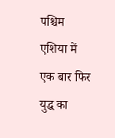पश्चिम एशिया में एक बार फिर युद्ध का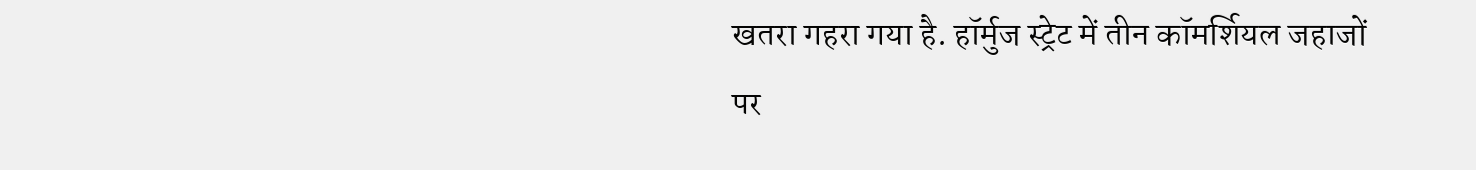खतरा गहरा गया है. हॉर्मुज स्ट्रेट में तीन कॉमर्शियल जहाजों पर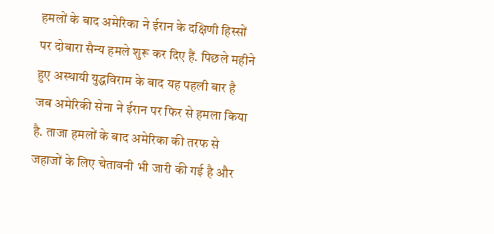हमलों के बाद अमेरिका ने ईरान के दक्षिणी हिस्सों पर दोबारा सैन्य हमले शुरू कर दिए हैं. पिछले महीने हुए अस्थायी युद्धविराम के बाद यह पहली बार है जब अमेरिकी सेना ने ईरान पर फिर से हमला किया है. ताजा हमलों के बाद अमेरिका की तरफ से जहाजों के लिए चेतावनी भी जारी की गई है और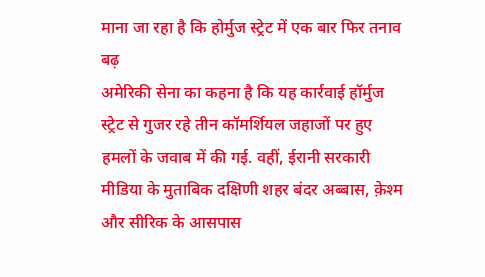माना जा रहा है कि होर्मुज स्ट्रेट में एक बार फिर तनाव बढ़
अमेरिकी सेना का कहना है कि यह कार्रवाई हॉर्मुज स्ट्रेट से गुजर रहे तीन कॉमर्शियल जहाजों पर हुए हमलों के जवाब में की गई. वहीं, ईरानी सरकारी मीडिया के मुताबिक दक्षिणी शहर बंदर अब्बास, क़ेश्म और सीरिक के आसपास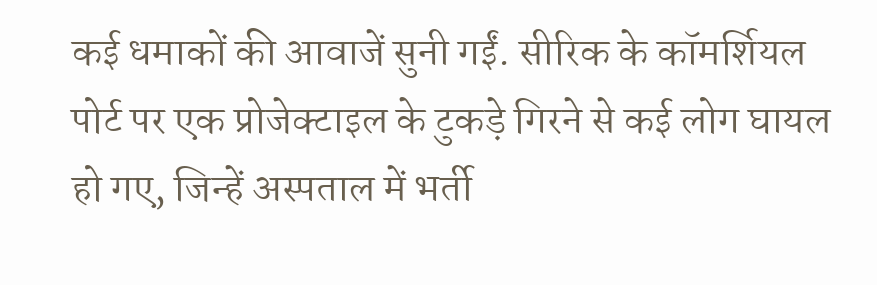कई धमाकों की आवाजें सुनी गईं. सीरिक के कॉमर्शियल पोर्ट पर एक प्रोजेक्टाइल के टुकड़े गिरने से कई लोग घायल हो गए, जिन्हें अस्पताल में भर्ती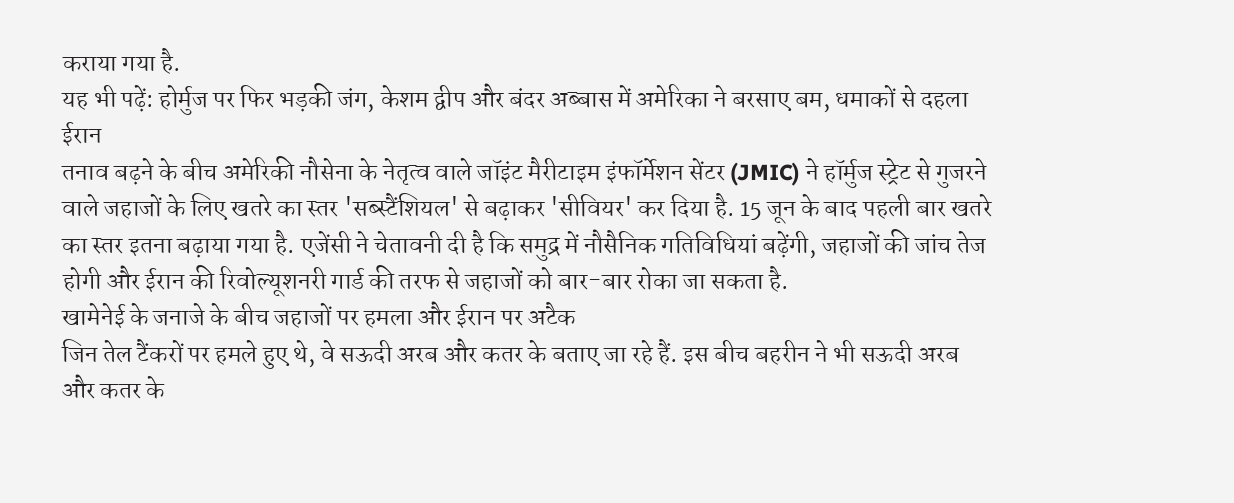कराया गया है.
यह भी पढ़ें: होर्मुज पर फिर भड़की जंग, केशम द्वीप और बंदर अब्बास में अमेरिका ने बरसाए बम, धमाकों से दहला ईरान
तनाव बढ़ने के बीच अमेरिकी नौसेना के नेतृत्व वाले जॉइंट मैरीटाइम इंफॉर्मेशन सेंटर (JMIC) ने हॉर्मुज स्ट्रेट से गुजरने वाले जहाजों के लिए खतरे का स्तर 'सब्स्टैंशियल' से बढ़ाकर 'सीवियर' कर दिया है. 15 जून के बाद पहली बार खतरे का स्तर इतना बढ़ाया गया है. एजेंसी ने चेतावनी दी है कि समुद्र में नौसैनिक गतिविधियां बढ़ेंगी, जहाजों की जांच तेज होगी और ईरान की रिवोल्यूशनरी गार्ड की तरफ से जहाजों को बार-बार रोका जा सकता है.
खामेनेई के जनाजे के बीच जहाजों पर हमला और ईरान पर अटैक
जिन तेल टैंकरों पर हमले हुए थे, वे सऊदी अरब और कतर के बताए जा रहे हैं. इस बीच बहरीन ने भी सऊदी अरब और कतर के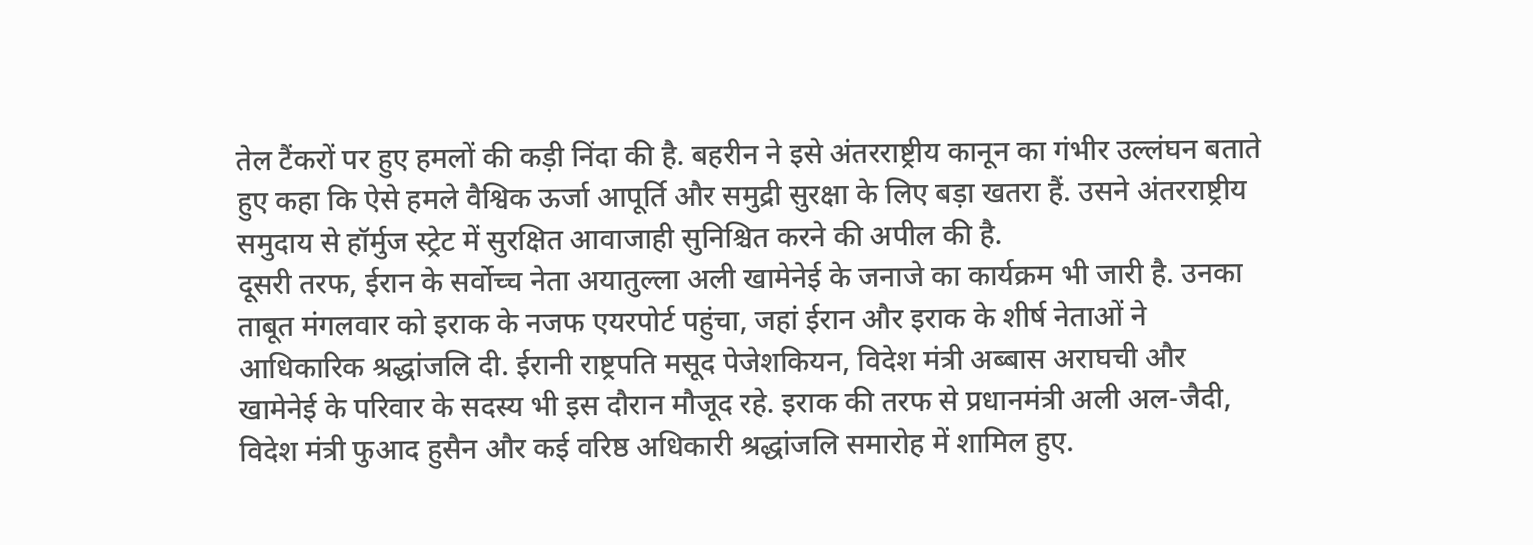तेल टैंकरों पर हुए हमलों की कड़ी निंदा की है. बहरीन ने इसे अंतरराष्ट्रीय कानून का गंभीर उल्लंघन बताते हुए कहा कि ऐसे हमले वैश्विक ऊर्जा आपूर्ति और समुद्री सुरक्षा के लिए बड़ा खतरा हैं. उसने अंतरराष्ट्रीय समुदाय से हॉर्मुज स्ट्रेट में सुरक्षित आवाजाही सुनिश्चित करने की अपील की है.
दूसरी तरफ, ईरान के सर्वोच्च नेता अयातुल्ला अली खामेनेई के जनाजे का कार्यक्रम भी जारी है. उनका ताबूत मंगलवार को इराक के नजफ एयरपोर्ट पहुंचा, जहां ईरान और इराक के शीर्ष नेताओं ने आधिकारिक श्रद्धांजलि दी. ईरानी राष्ट्रपति मसूद पेजेशकियन, विदेश मंत्री अब्बास अराघची और खामेनेई के परिवार के सदस्य भी इस दौरान मौजूद रहे. इराक की तरफ से प्रधानमंत्री अली अल-जैदी, विदेश मंत्री फुआद हुसैन और कई वरिष्ठ अधिकारी श्रद्धांजलि समारोह में शामिल हुए.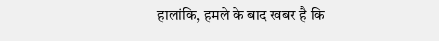हालांकि, हमले के बाद खबर है कि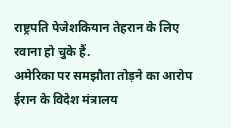राष्ट्रपति पेजेशकियान तेहरान के लिए रवाना हो चुके हैं.
अमेरिका पर समझौता तोड़ने का आरोप
ईरान के विदेश मंत्रालय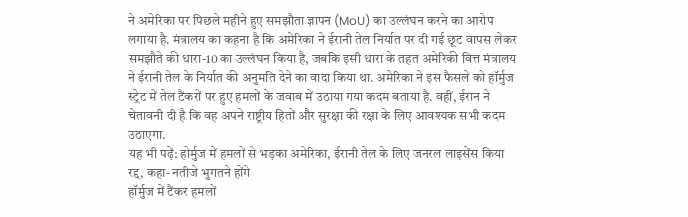ने अमेरिका पर पिछले महीने हुए समझौता ज्ञापन (MoU) का उल्लंघन करने का आरोप लगाया है. मंत्रालय का कहना है कि अमेरिका ने ईरानी तेल निर्यात पर दी गई छूट वापस लेकर समझौते की धारा-10 का उल्लंघन किया है, जबकि इसी धारा के तहत अमेरिकी वित्त मंत्रालय ने ईरानी तेल के निर्यात की अनुमति देने का वादा किया था. अमेरिका ने इस फैसले को हॉर्मुज स्ट्रेट में तेल टैंकरों पर हुए हमलों के जवाब में उठाया गया कदम बताया है. वहीं, ईरान ने चेतावनी दी है कि वह अपने राष्ट्रीय हितों और सुरक्षा की रक्षा के लिए आवश्यक सभी कदम उठाएगा.
यह भी पढ़ें: होर्मुज में हमलों से भड़का अमेरिका, ईरानी तेल के लिए जनरल लाइसेंस किया रद्द, कहा- नतीजे भुगतने होंगे
हॉर्मुज में टैंकर हमलों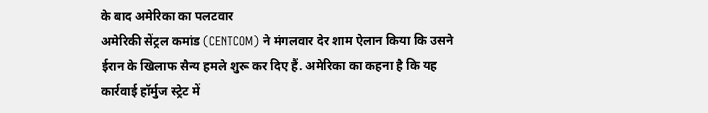के बाद अमेरिका का पलटवार
अमेरिकी सेंट्रल कमांड (CENTCOM) ने मंगलवार देर शाम ऐलान किया कि उसने ईरान के खिलाफ सैन्य हमले शुरू कर दिए हैं. अमेरिका का कहना है कि यह कार्रवाई हॉर्मुज स्ट्रेट में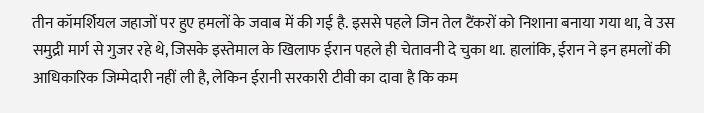तीन कॉमर्शियल जहाजों पर हुए हमलों के जवाब में की गई है. इससे पहले जिन तेल टैंकरों को निशाना बनाया गया था, वे उस समुद्री मार्ग से गुजर रहे थे, जिसके इस्तेमाल के खिलाफ ईरान पहले ही चेतावनी दे चुका था. हालांकि, ईरान ने इन हमलों की आधिकारिक जिम्मेदारी नहीं ली है, लेकिन ईरानी सरकारी टीवी का दावा है कि कम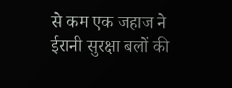से कम एक जहाज ने ईरानी सुरक्षा बलों की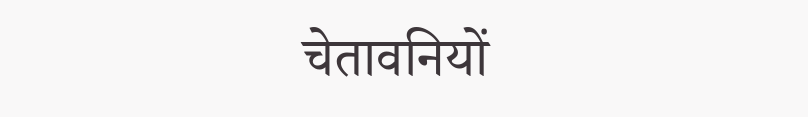चेतावनियों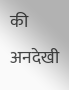की अनदेखी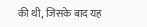की थी, जिसके बाद यह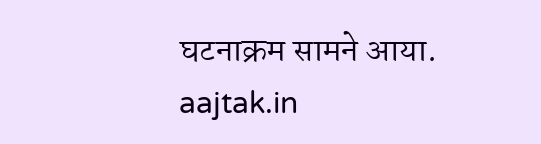घटनाक्रम सामने आया.
aajtak.in